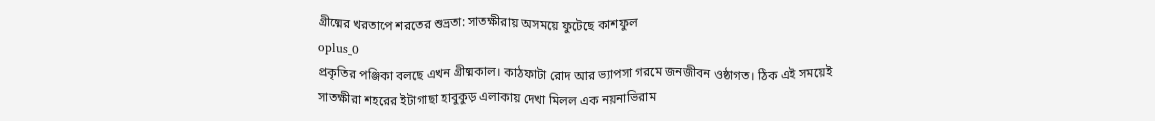গ্রীষ্মের খরতাপে শরতের শুভ্রতা: সাতক্ষীরায় অসময়ে ফুটেছে কাশফুল
oplus_0
প্রকৃতির পঞ্জিকা বলছে এখন গ্রীষ্মকাল। কাঠফাটা রোদ আর ভ্যাপসা গরমে জনজীবন ওষ্ঠাগত। ঠিক এই সময়েই সাতক্ষীরা শহরের ইটাগাছা হাবুকুড় এলাকায় দেখা মিলল এক নয়নাভিরাম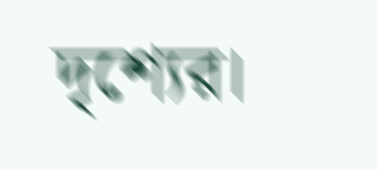দৃশ্যের।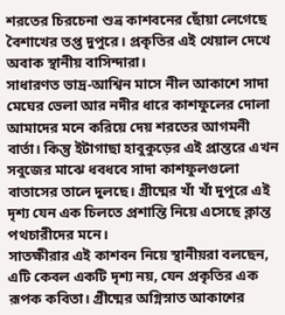শরতের চিরচেনা শুভ্র কাশবনের ছোঁয়া লেগেছে বৈশাখের তপ্ত দুপুরে। প্রকৃতির এই খেয়াল দেখে অবাক স্থানীয় বাসিন্দারা।
সাধারণত ভাদ্র-আশ্বিন মাসে নীল আকাশে সাদা মেঘের ভেলা আর নদীর ধারে কাশফুলের দোলা আমাদের মনে করিয়ে দেয় শরতের আগমনী বার্তা। কিন্তু ইটাগাছা হাবুকুড়ের এই প্রান্তরে এখন সবুজের মাঝে ধবধবে সাদা কাশফুলগুলো বাতাসের তালে দুলছে। গ্রীষ্মের খাঁ খাঁ দুপুরে এই দৃশ্য যেন এক চিলতে প্রশান্তি নিয়ে এসেছে ক্লান্ত পথচারীদের মনে।
সাতক্ষীরার এই কাশবন নিয়ে স্থানীয়রা বলছেন, এটি কেবল একটি দৃশ্য নয়, যেন প্রকৃতির এক রূপক কবিতা। গ্রীষ্মের অগ্নিস্নাত আকাশের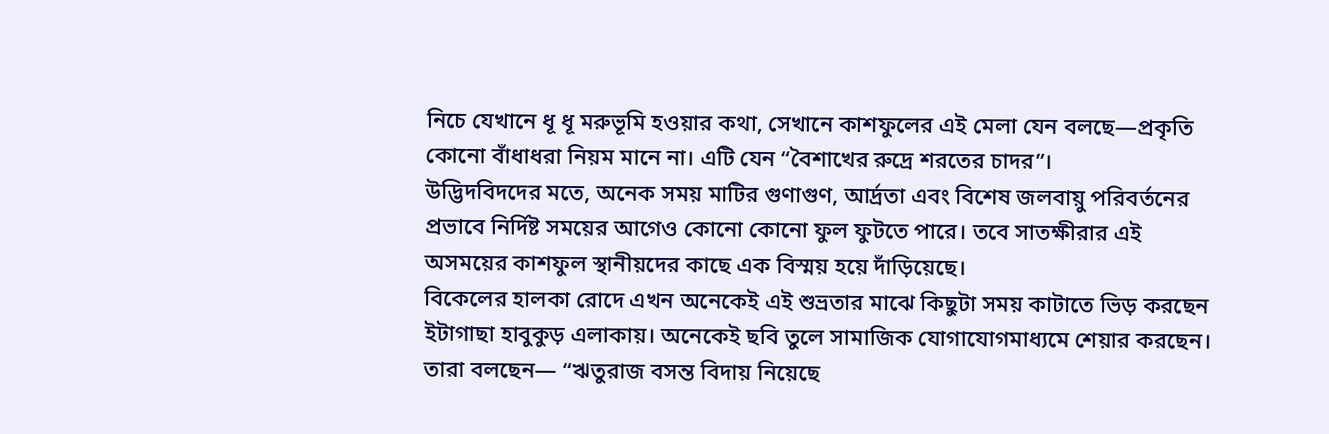নিচে যেখানে ধূ ধূ মরুভূমি হওয়ার কথা, সেখানে কাশফুলের এই মেলা যেন বলছে—প্রকৃতি কোনো বাঁধাধরা নিয়ম মানে না। এটি যেন “বৈশাখের রুদ্রে শরতের চাদর”।
উদ্ভিদবিদদের মতে, অনেক সময় মাটির গুণাগুণ, আর্দ্রতা এবং বিশেষ জলবায়ু পরিবর্তনের প্রভাবে নির্দিষ্ট সময়ের আগেও কোনো কোনো ফুল ফুটতে পারে। তবে সাতক্ষীরার এই অসময়ের কাশফুল স্থানীয়দের কাছে এক বিস্ময় হয়ে দাঁড়িয়েছে।
বিকেলের হালকা রোদে এখন অনেকেই এই শুভ্রতার মাঝে কিছুটা সময় কাটাতে ভিড় করছেন ইটাগাছা হাবুকুড় এলাকায়। অনেকেই ছবি তুলে সামাজিক যোগাযোগমাধ্যমে শেয়ার করছেন। তারা বলছেন— “ঋতুরাজ বসন্ত বিদায় নিয়েছে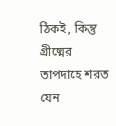ঠিকই, কিন্তু গ্রীষ্মের তাপদাহে শরত যেন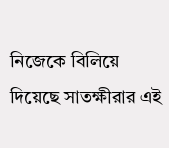নিজেকে বিলিয়ে দিয়েছে সাতক্ষীরার এই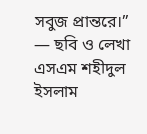সবুজ প্রান্তরে।”
— ছবি ও লেখা এসএম শহীদুল ইসলাম